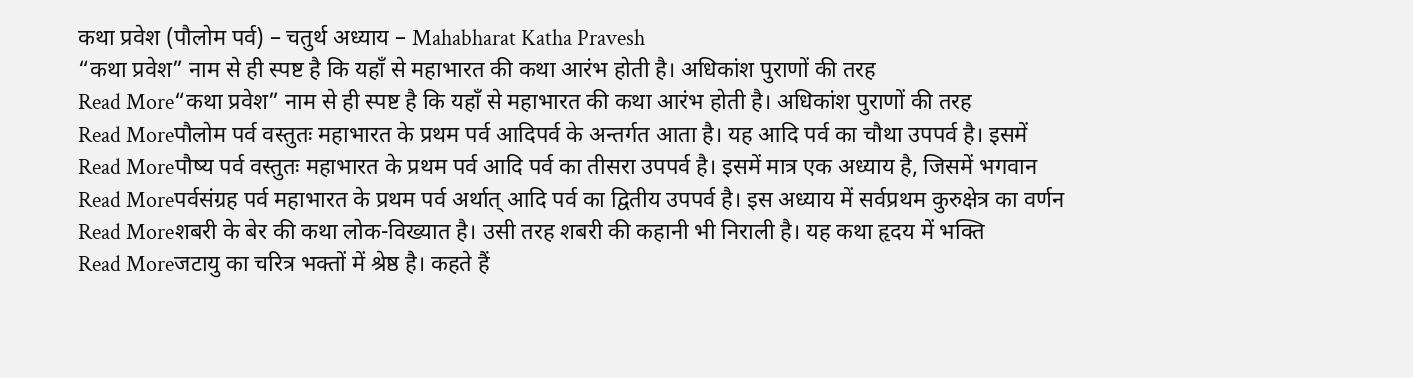कथा प्रवेश (पौलोम पर्व) – चतुर्थ अध्याय – Mahabharat Katha Pravesh
“कथा प्रवेश” नाम से ही स्पष्ट है कि यहाँ से महाभारत की कथा आरंभ होती है। अधिकांश पुराणों की तरह
Read More“कथा प्रवेश” नाम से ही स्पष्ट है कि यहाँ से महाभारत की कथा आरंभ होती है। अधिकांश पुराणों की तरह
Read Moreपौलोम पर्व वस्तुतः महाभारत के प्रथम पर्व आदिपर्व के अन्तर्गत आता है। यह आदि पर्व का चौथा उपपर्व है। इसमें
Read Moreपौष्य पर्व वस्तुतः महाभारत के प्रथम पर्व आदि पर्व का तीसरा उपपर्व है। इसमें मात्र एक अध्याय है, जिसमें भगवान
Read Moreपर्वसंग्रह पर्व महाभारत के प्रथम पर्व अर्थात् आदि पर्व का द्वितीय उपपर्व है। इस अध्याय में सर्वप्रथम कुरुक्षेत्र का वर्णन
Read Moreशबरी के बेर की कथा लोक-विख्यात है। उसी तरह शबरी की कहानी भी निराली है। यह कथा हृदय में भक्ति
Read Moreजटायु का चरित्र भक्तों में श्रेष्ठ है। कहते हैं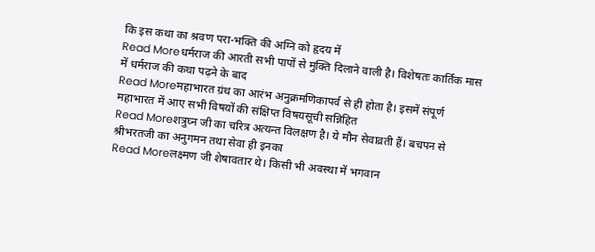कि इस कथा का श्रवण परा-भक्ति की अग्नि को हृदय में
Read Moreधर्मराज की आरती सभी पापों से मुक्ति दिलाने वाली है। विशेषतः कार्तिक मास में धर्मराज की कथा पढ़ने के बाद
Read Moreमहाभारत ग्रंथ का आरंभ अनुक्रमणिकापर्व से ही होता है। इसमें संपूर्ण महाभारत में आए सभी विषयों की संक्षिप्त विषयसूची सन्निहित
Read Moreशत्रुघ्न जी का चरित्र अत्यन्त विलक्षण है। ये मौन सेवाव्रती हैं। बचपन से श्रीभरतजी का अनुगमन तथा सेवा ही इनका
Read Moreलक्ष्मण जी शेषावतार थे। किसी भी अवस्था में भगवान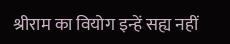श्रीराम का वियोग इन्हें सह्य नहीं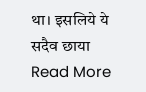था। इसलिये ये सदैव छाया
Read More